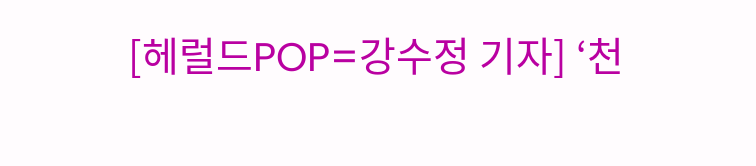[헤럴드POP=강수정 기자] ‘천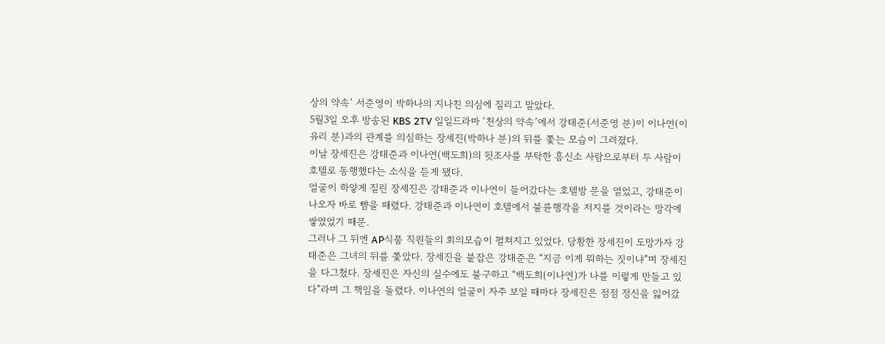상의 약속’ 서준영이 박하나의 지나친 의심에 질리고 말았다.
5월3일 오후 방송된 KBS 2TV 일일드라마 ‘천상의 약속’에서 강태준(서준영 분)이 이나연(이유리 분)과의 관계를 의심하는 장세진(박하나 분)의 뒤를 쫓는 모습이 그려졌다.
이날 장세진은 강태준과 이나연(백도희)의 뒷조사를 부탁한 흥신소 사람으로부터 두 사람이 호텔로 동행했다는 소식을 듣게 됐다.
얼굴이 하얗게 질린 장세진은 강태준과 이나연이 들어갔다는 호텔방 문을 열었고, 강태준이 나오자 바로 뺨을 때렸다. 강태준과 이나연이 호텔에서 불륜행각을 저지를 것이라는 망각에 쌓였었기 때문.
그러나 그 뒤엔 AP식품 직원들의 회의모습이 펼쳐지고 있었다. 당황한 장세진이 도망가자 강태준은 그녀의 뒤를 쫓았다. 장세진을 붙잡은 강태준은 “지금 이게 뭐하는 짓이냐”며 장세진을 다그쳤다. 장세진은 자신의 실수에도 불구하고 “백도희(이나연)가 나를 이렇게 만들고 있다”라며 그 책임을 돌렸다. 이나연의 얼굴이 자주 보일 때마다 장세진은 점점 정신을 잃어갔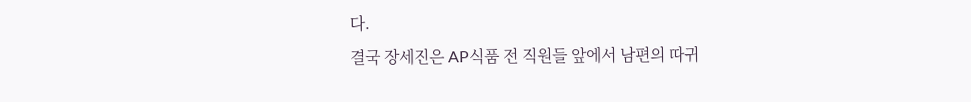다.
결국 장세진은 AP식품 전 직원들 앞에서 남편의 따귀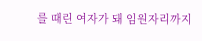를 때린 여자가 돼 임원자리까지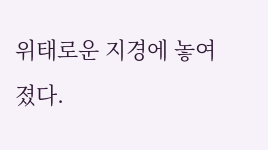위태로운 지경에 놓여졌다.